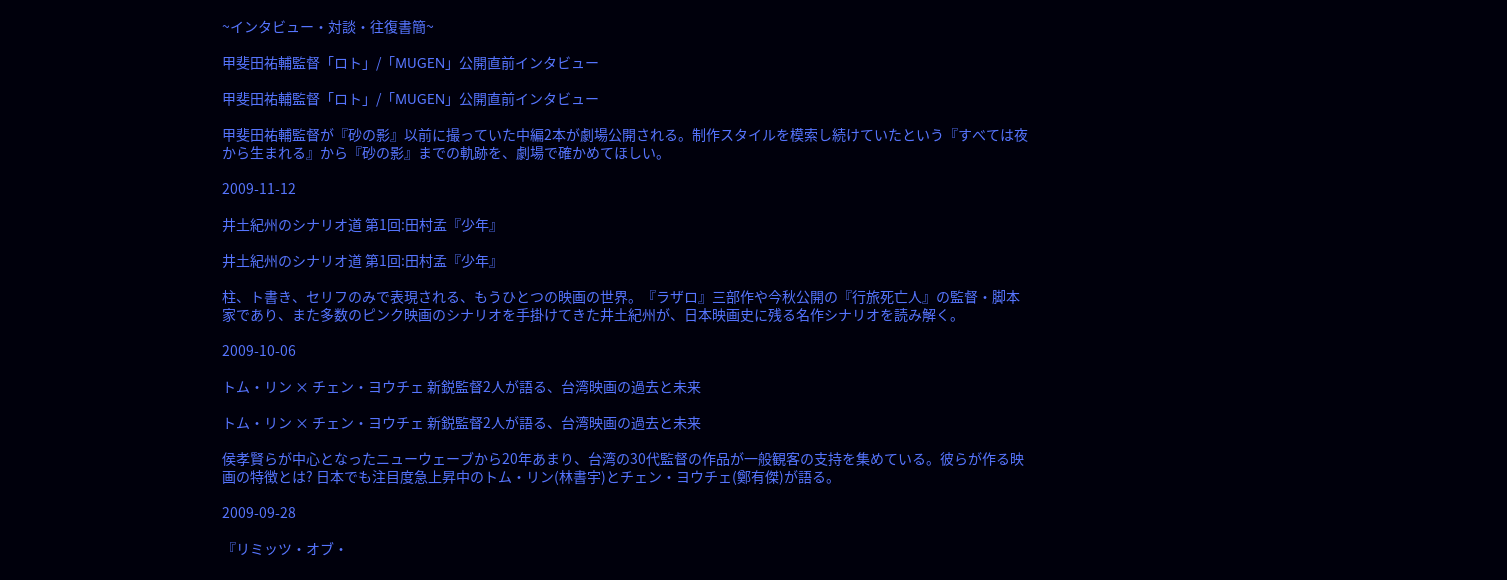~インタビュー・対談・往復書簡~

甲斐田祐輔監督「ロト」/「MUGEN」公開直前インタビュー

甲斐田祐輔監督「ロト」/「MUGEN」公開直前インタビュー

甲斐田祐輔監督が『砂の影』以前に撮っていた中編2本が劇場公開される。制作スタイルを模索し続けていたという『すべては夜から生まれる』から『砂の影』までの軌跡を、劇場で確かめてほしい。

2009-11-12

井土紀州のシナリオ道 第1回:田村孟『少年』

井土紀州のシナリオ道 第1回:田村孟『少年』

柱、ト書き、セリフのみで表現される、もうひとつの映画の世界。『ラザロ』三部作や今秋公開の『行旅死亡人』の監督・脚本家であり、また多数のピンク映画のシナリオを手掛けてきた井土紀州が、日本映画史に残る名作シナリオを読み解く。

2009-10-06

トム・リン × チェン・ヨウチェ 新鋭監督2人が語る、台湾映画の過去と未来

トム・リン × チェン・ヨウチェ 新鋭監督2人が語る、台湾映画の過去と未来

侯孝賢らが中心となったニューウェーブから20年あまり、台湾の30代監督の作品が一般観客の支持を集めている。彼らが作る映画の特徴とは? 日本でも注目度急上昇中のトム・リン(林書宇)とチェン・ヨウチェ(鄭有傑)が語る。

2009-09-28

『リミッツ・オブ・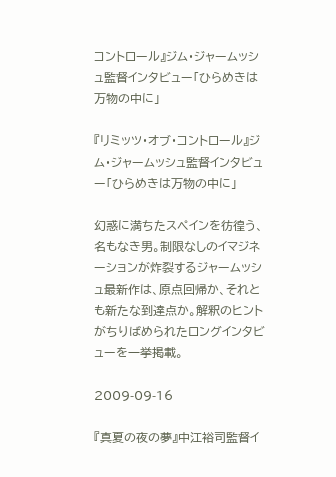コントロール』ジム・ジャームッシュ監督インタビュー「ひらめきは万物の中に」

『リミッツ・オブ・コントロール』ジム・ジャームッシュ監督インタビュー「ひらめきは万物の中に」

幻惑に満ちたスペインを彷徨う、名もなき男。制限なしのイマジネーションが炸裂するジャームッシュ最新作は、原点回帰か、それとも新たな到達点か。解釈のヒントがちりばめられたロングインタビューを一挙掲載。

2009-09-16

『真夏の夜の夢』中江裕司監督イ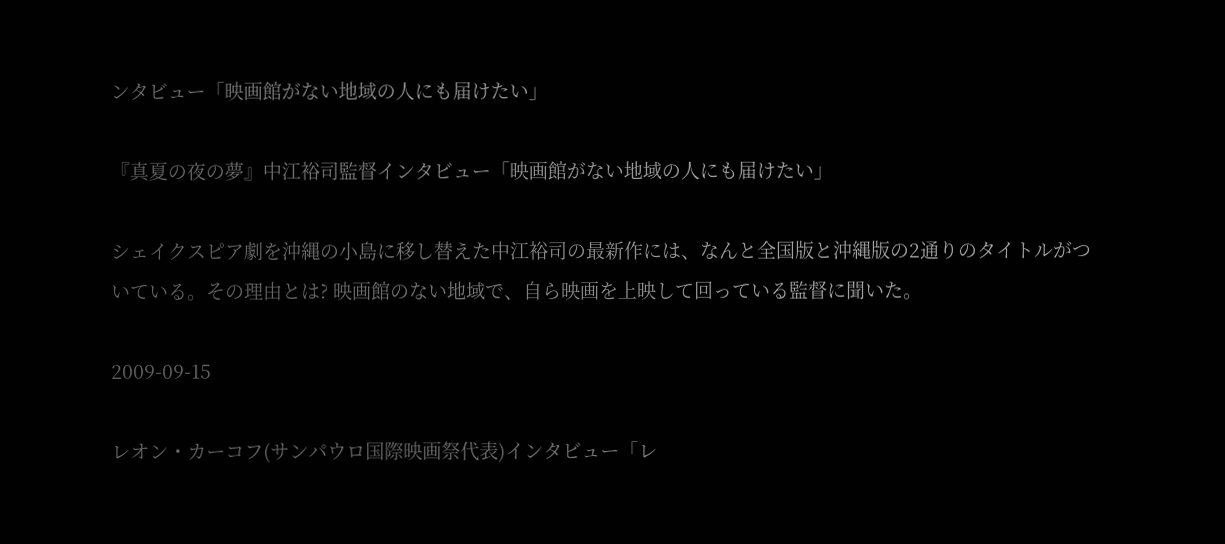ンタビュー「映画館がない地域の人にも届けたい」

『真夏の夜の夢』中江裕司監督インタビュー「映画館がない地域の人にも届けたい」

シェイクスピア劇を沖縄の小島に移し替えた中江裕司の最新作には、なんと全国版と沖縄版の2通りのタイトルがついている。その理由とは? 映画館のない地域で、自ら映画を上映して回っている監督に聞いた。

2009-09-15

レオン・カーコフ(サンパウロ国際映画祭代表)インタビュー「レ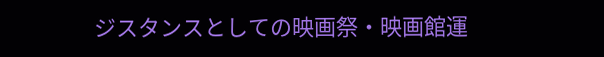ジスタンスとしての映画祭・映画館運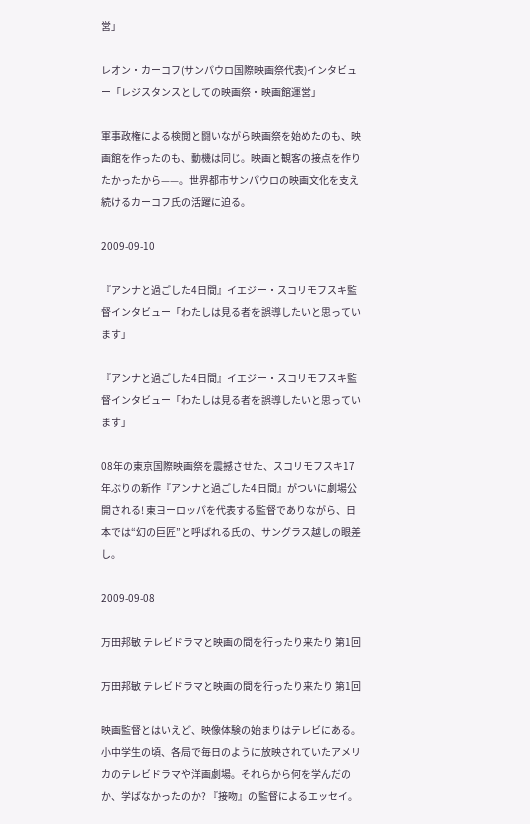営」

レオン・カーコフ(サンパウロ国際映画祭代表)インタビュー「レジスタンスとしての映画祭・映画館運営」

軍事政権による検閲と闘いながら映画祭を始めたのも、映画館を作ったのも、動機は同じ。映画と観客の接点を作りたかったから——。世界都市サンパウロの映画文化を支え続けるカーコフ氏の活躍に迫る。

2009-09-10

『アンナと過ごした4日間』イエジー・スコリモフスキ監督インタビュー「わたしは見る者を誤導したいと思っています」

『アンナと過ごした4日間』イエジー・スコリモフスキ監督インタビュー「わたしは見る者を誤導したいと思っています」

08年の東京国際映画祭を震撼させた、スコリモフスキ17年ぶりの新作『アンナと過ごした4日間』がついに劇場公開される! 東ヨーロッパを代表する監督でありながら、日本では“幻の巨匠”と呼ばれる氏の、サングラス越しの眼差し。

2009-09-08

万田邦敏 テレビドラマと映画の間を行ったり来たり 第1回

万田邦敏 テレビドラマと映画の間を行ったり来たり 第1回

映画監督とはいえど、映像体験の始まりはテレビにある。小中学生の頃、各局で毎日のように放映されていたアメリカのテレビドラマや洋画劇場。それらから何を学んだのか、学ばなかったのか? 『接吻』の監督によるエッセイ。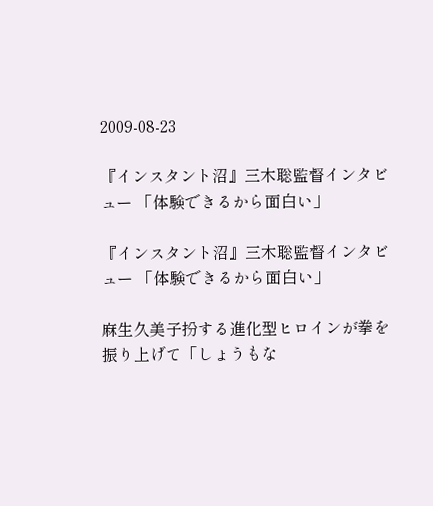2009-08-23

『インスタント沼』三木聡監督インタビュー 「体験できるから面白い」

『インスタント沼』三木聡監督インタビュー 「体験できるから面白い」

麻生久美子扮する進化型ヒロインが拳を振り上げて「しょうもな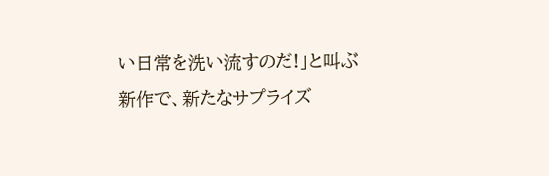い日常を洗い流すのだ!」と叫ぶ新作で、新たなサプライズ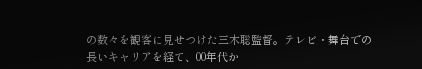の数々を観客に見せつけた三木聡監督。テレビ・舞台での長いキャリアを経て、00年代か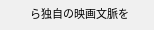ら独自の映画文脈を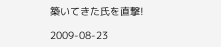築いてきた氏を直撃!

2009-08-23